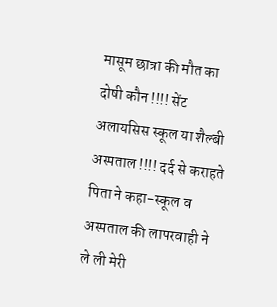मासूम छात्रा की मौत का दोषी कौन !!!! सेंट अलायसिस स्कूल या शैल्बी अस्पताल !!!! दर्द से कराहते पिता ने कहा-स्कूल व अस्पताल की लापरवाही ने ले ली मेरी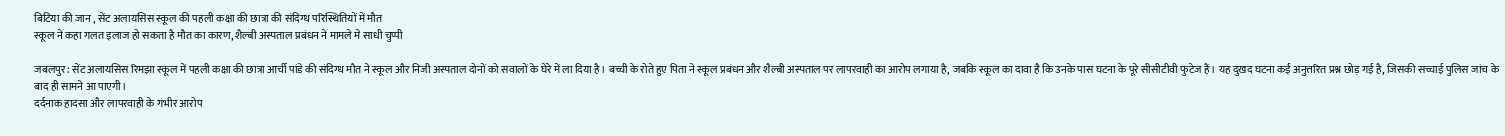बिटिया की जान , सेंट अलायसिस स्कूल की पहली कक्षा की छात्रा की संदिग्ध परिस्थितियों में मौत
स्कूल ने कहा गलत इलाज हो सकता है मौत का कारण, शैल्बी अस्पताल प्रबंधन ने मामले मे साधी चुप्पी

जबलपुर: सेंट अलायसिस रिमझा स्कूल में पहली कक्षा की छात्रा आर्ची पांडे की संदिग्ध मौत ने स्कूल और निजी अस्पताल दोनों को सवालों के घेरे में ला दिया है। बच्ची के रोते हुए पिता ने स्कूल प्रबंधन और शैल्बी अस्पताल पर लापरवाही का आरोप लगाया है, जबकि स्कूल का दावा है कि उनके पास घटना के पूरे सीसीटीवी फुटेज हैं। यह दुखद घटना कई अनुत्तरित प्रश्न छोड़ गई है, जिसकी सच्चाई पुलिस जांच के बाद ही सामने आ पाएगी।
दर्दनाक हादसा और लापरवाही के गंभीर आरोप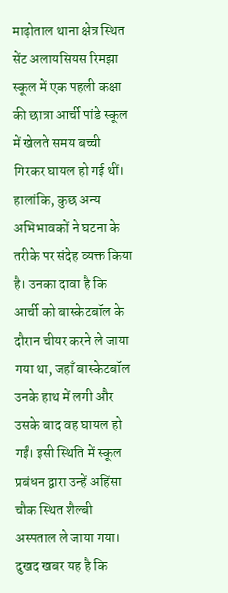माढ़ोताल थाना क्षेत्र स्थित सेंट अलायसियस रिमझा स्कूल में एक पहली कक्षा की छात्रा आर्ची पांडे स्कूल में खेलते समय बच्ची गिरकर घायल हो गई थीं। हालांकि, कुछ अन्य अभिभावकों ने घटना के तरीके पर संदेह व्यक्त किया है। उनका दावा है कि आर्ची को बास्केटबॉल के दौरान चीयर करने ले जाया गया था, जहाँ बास्केटबॉल उनके हाथ में लगी और उसके बाद वह घायल हो गईं। इसी स्थिति में स्कूल प्रबंधन द्वारा उन्हें अहिंसा चौक स्थित शैल्बी अस्पताल ले जाया गया। दुखद खबर यह है कि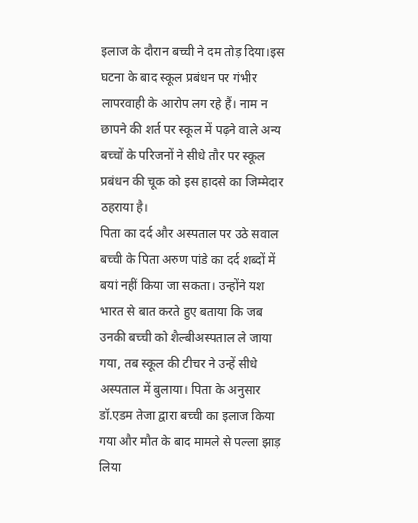इलाज के दौरान बच्ची ने दम तोड़ दिया।इस घटना के बाद स्कूल प्रबंधन पर गंभीर लापरवाही के आरोप लग रहे हैं। नाम न छापने की शर्त पर स्कूल में पढ़ने वाले अन्य बच्चों के परिजनों ने सीधे तौर पर स्कूल प्रबंधन की चूक को इस हादसे का जिम्मेदार ठहराया है।
पिता का दर्द और अस्पताल पर उठे सवाल
बच्ची के पिता अरुण पांडे का दर्द शब्दों में बयां नहीं किया जा सकता। उन्होंने यश भारत से बात करते हुए बताया कि जब उनकी बच्ची को शैल्बीअस्पताल ले जाया गया, तब स्कूल की टीचर ने उन्हें सीधे अस्पताल में बुलाया। पिता के अनुसार डॉ.एडम तेजा द्वारा बच्ची का इलाज किया गया और मौत के बाद मामले से पल्ला झाड़ लिया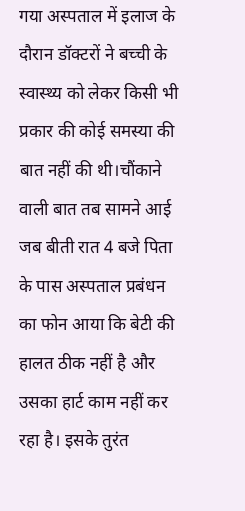गया अस्पताल में इलाज के दौरान डॉक्टरों ने बच्ची के स्वास्थ्य को लेकर किसी भी प्रकार की कोई समस्या की बात नहीं की थी।चौंकाने वाली बात तब सामने आई जब बीती रात 4 बजे पिता के पास अस्पताल प्रबंधन का फोन आया कि बेटी की हालत ठीक नहीं है और उसका हार्ट काम नहीं कर रहा है। इसके तुरंत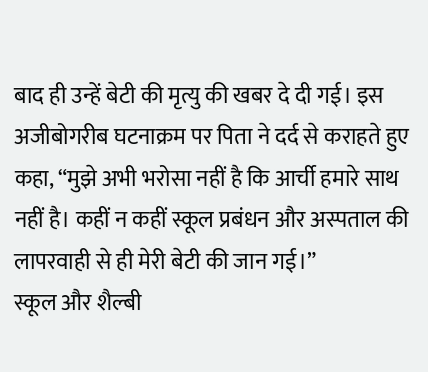बाद ही उन्हें बेटी की मृत्यु की खबर दे दी गई। इस अजीबोगरीब घटनाक्रम पर पिता ने दर्द से कराहते हुए कहा, “मुझे अभी भरोसा नहीं है कि आर्ची हमारे साथ नहीं है। कहीं न कहीं स्कूल प्रबंधन और अस्पताल की लापरवाही से ही मेरी बेटी की जान गई।”
स्कूल और शैल्बी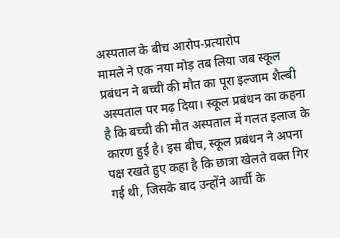अस्पताल के बीच आरोप-प्रत्यारोप
मामले ने एक नया मोड़ तब लिया जब स्कूल प्रबंधन ने बच्ची की मौत का पूरा इल्जाम शैल्बी अस्पताल पर मढ़ दिया। स्कूल प्रबंधन का कहना है कि बच्ची की मौत अस्पताल में गलत इलाज के कारण हुई है। इस बीच, स्कूल प्रबंधन ने अपना पक्ष रखते हुए कहा है कि छात्रा खेलते वक्त गिर गई थी, जिसके बाद उन्होंने आर्ची के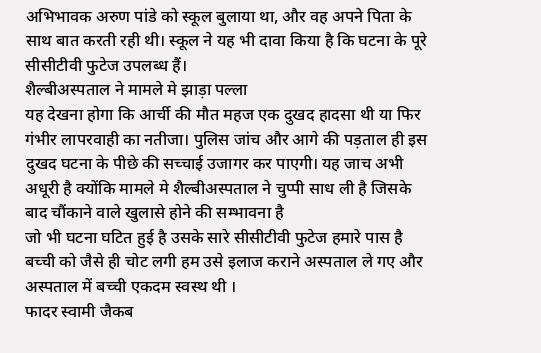अभिभावक अरुण पांडे को स्कूल बुलाया था, और वह अपने पिता के साथ बात करती रही थी। स्कूल ने यह भी दावा किया है कि घटना के पूरे सीसीटीवी फुटेज उपलब्ध हैं।
शैल्बीअस्पताल ने मामले मे झाड़ा पल्ला
यह देखना होगा कि आर्ची की मौत महज एक दुखद हादसा थी या फिर गंभीर लापरवाही का नतीजा। पुलिस जांच और आगे की पड़ताल ही इस दुखद घटना के पीछे की सच्चाई उजागर कर पाएगी। यह जाच अभी अधूरी है क्योंकि मामले मे शैल्बीअस्पताल ने चुप्पी साध ली है जिसके बाद चौंकाने वाले खुलासे होने की सम्भावना है
जो भी घटना घटित हुई है उसके सारे सीसीटीवी फुटेज हमारे पास है बच्ची को जैसे ही चोट लगी हम उसे इलाज कराने अस्पताल ले गए और अस्पताल में बच्ची एकदम स्वस्थ थी ।
फादर स्वामी जैकब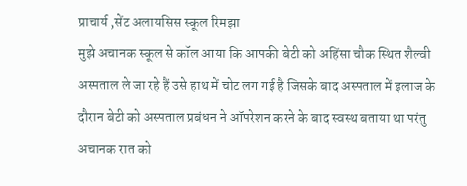प्राचार्य ,सेंट अलायसिस स्कूल रिमझा
मुझे अचानक स्कूल से कॉल आया कि आपकी बेटी को अहिंसा चौक स्थित शैल्वी अस्पताल ले जा रहे हैं उसे हाथ में चोट लग गई है जिसके बाद अस्पताल में इलाज के दौरान बेटी को अस्पताल प्रबंधन ने ऑपरेशन करने के बाद स्वस्थ बताया था परंतु अचानक रात को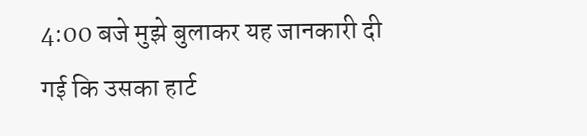4:00 बजे मुझे बुलाकर यह जानकारी दी गई कि उसका हार्ट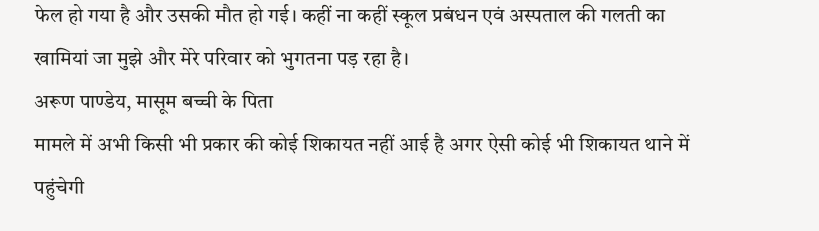फेल हो गया है और उसकी मौत हो गई। कहीं ना कहीं स्कूल प्रबंधन एवं अस्पताल की गलती का खामियां जा मुझे और मेरे परिवार को भुगतना पड़ रहा है।
अरूण पाण्डेय, मासूम बच्ची के पिता
मामले में अभी किसी भी प्रकार की कोई शिकायत नहीं आई है अगर ऐसी कोई भी शिकायत थाने में पहुंचेगी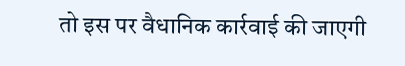तो इस पर वैधानिक कार्रवाई की जाएगी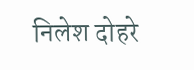निलेश दोहरे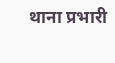थाना प्रभारी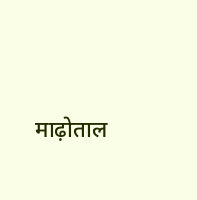माढ़ोताल